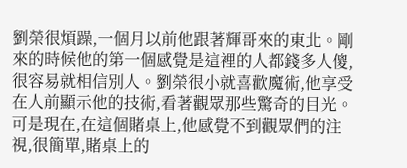劉榮很煩躁,一個月以前他跟著輝哥來的東北。剛來的時候他的第一個感覺是這裡的人都錢多人傻,很容易就相信別人。劉榮很小就喜歡魔術,他享受在人前顯示他的技術,看著觀眾那些驚奇的目光。可是現在,在這個賭桌上,他感覺不到觀眾們的注視,很簡單,賭桌上的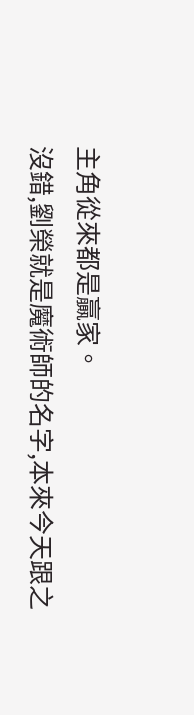主角從來都是贏家。
沒錯,劉榮就是魔術師的名字,本來今天跟之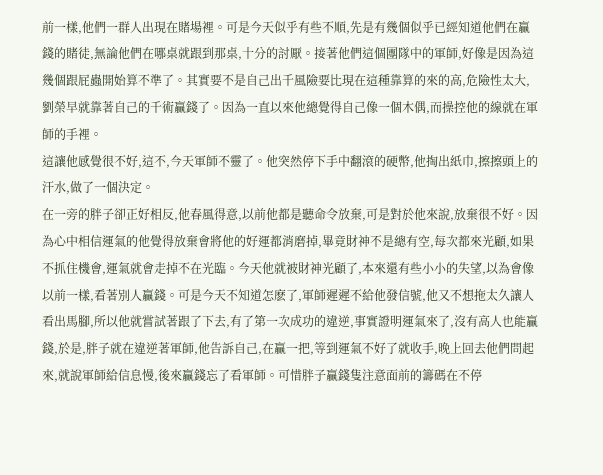前一樣,他們一群人出現在賭場裡。可是今天似乎有些不順,先是有幾個似乎已經知道他們在贏錢的賭徒,無論他們在哪桌就跟到那桌,十分的討厭。接著他們這個團隊中的軍師,好像是因為這幾個跟屁蟲開始算不準了。其實要不是自己出千風險要比現在這種靠算的來的高,危險性太大,劉榮早就靠著自己的千術贏錢了。因為一直以來他總覺得自己像一個木偶,而操控他的線就在軍師的手裡。
這讓他感覺很不好,這不,今天軍師不靈了。他突然停下手中翻滾的硬幣,他掏出紙巾,擦擦頭上的汗水,做了一個決定。
在一旁的胖子卻正好相反,他春風得意,以前他都是聽命令放棄,可是對於他來說,放棄很不好。因為心中相信運氣的他覺得放棄會將他的好運都消磨掉,畢竟財神不是總有空,每次都來光顧,如果不抓住機會,運氣就會走掉不在光臨。今天他就被財神光顧了,本來還有些小小的失望,以為會像以前一樣,看著別人贏錢。可是今天不知道怎麽了,軍師遲遲不給他發信號,他又不想拖太久讓人看出馬腳,所以他就嘗試著跟了下去,有了第一次成功的違逆,事實證明運氣來了,沒有高人也能贏錢,於是,胖子就在違逆著軍師,他告訴自己,在贏一把,等到運氣不好了就收手,晚上回去他們問起來,就說軍師給信息慢,後來贏錢忘了看軍師。可惜胖子贏錢隻注意面前的籌碼在不停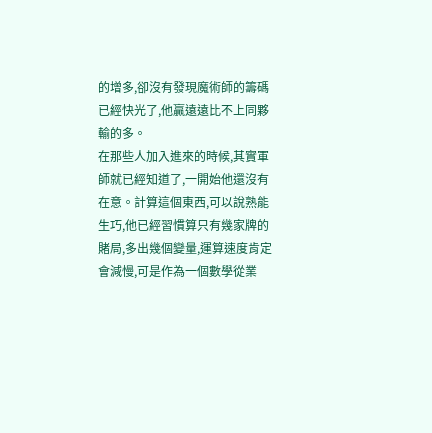的增多,卻沒有發現魔術師的籌碼已經快光了,他贏遠遠比不上同夥輸的多。
在那些人加入進來的時候,其實軍師就已經知道了,一開始他還沒有在意。計算這個東西,可以說熟能生巧,他已經習慣算只有幾家牌的賭局,多出幾個變量,運算速度肯定會減慢,可是作為一個數學從業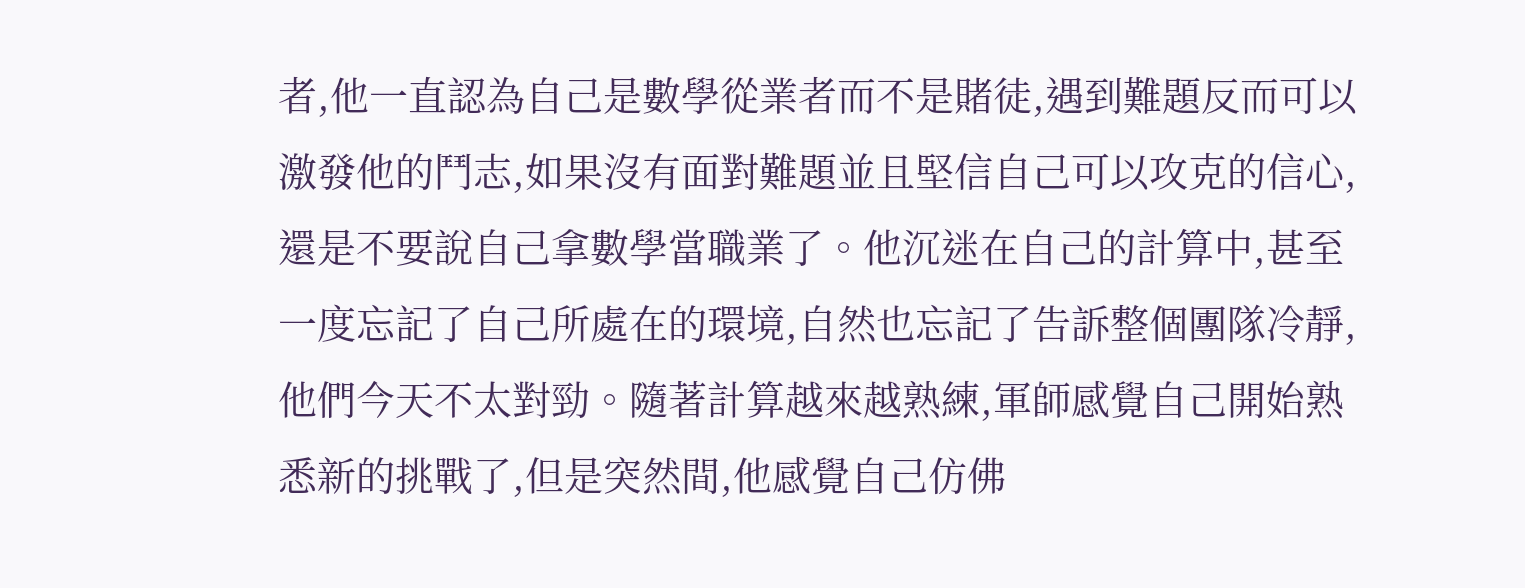者,他一直認為自己是數學從業者而不是賭徒,遇到難題反而可以激發他的鬥志,如果沒有面對難題並且堅信自己可以攻克的信心,還是不要說自己拿數學當職業了。他沉迷在自己的計算中,甚至一度忘記了自己所處在的環境,自然也忘記了告訴整個團隊冷靜,他們今天不太對勁。隨著計算越來越熟練,軍師感覺自己開始熟悉新的挑戰了,但是突然間,他感覺自己仿佛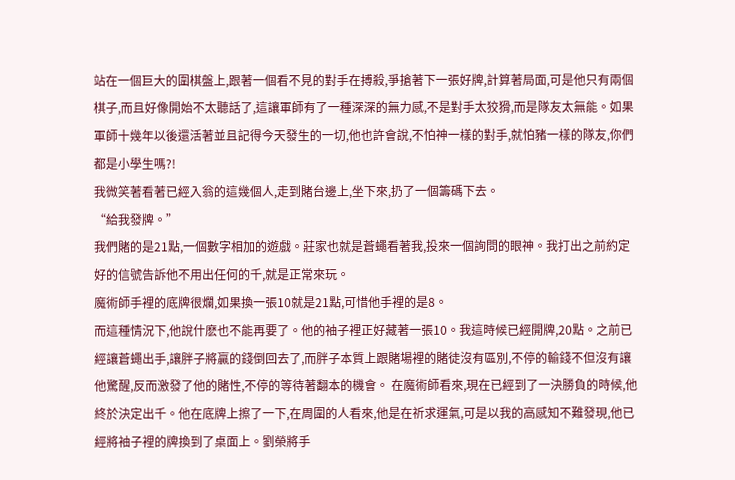站在一個巨大的圍棋盤上,跟著一個看不見的對手在搏殺,爭搶著下一張好牌,計算著局面,可是他只有兩個棋子,而且好像開始不太聽話了,這讓軍師有了一種深深的無力感,不是對手太狡猾,而是隊友太無能。如果軍師十幾年以後還活著並且記得今天發生的一切,他也許會說,不怕神一樣的對手,就怕豬一樣的隊友,你們都是小學生嗎?!
我微笑著看著已經入翁的這幾個人,走到賭台邊上,坐下來,扔了一個籌碼下去。
“給我發牌。”
我們賭的是21點,一個數字相加的遊戲。莊家也就是蒼蠅看著我,投來一個詢問的眼神。我打出之前約定好的信號告訴他不用出任何的千,就是正常來玩。
魔術師手裡的底牌很爛,如果換一張10就是21點,可惜他手裡的是8。
而這種情況下,他說什麽也不能再要了。他的袖子裡正好藏著一張10。我這時候已經開牌,20點。之前已經讓蒼蠅出手,讓胖子將贏的錢倒回去了,而胖子本質上跟賭場裡的賭徒沒有區別,不停的輸錢不但沒有讓他驚醒,反而激發了他的賭性,不停的等待著翻本的機會。 在魔術師看來,現在已經到了一決勝負的時候,他終於決定出千。他在底牌上擦了一下,在周圍的人看來,他是在祈求運氣,可是以我的高感知不難發現,他已經將袖子裡的牌換到了桌面上。劉榮將手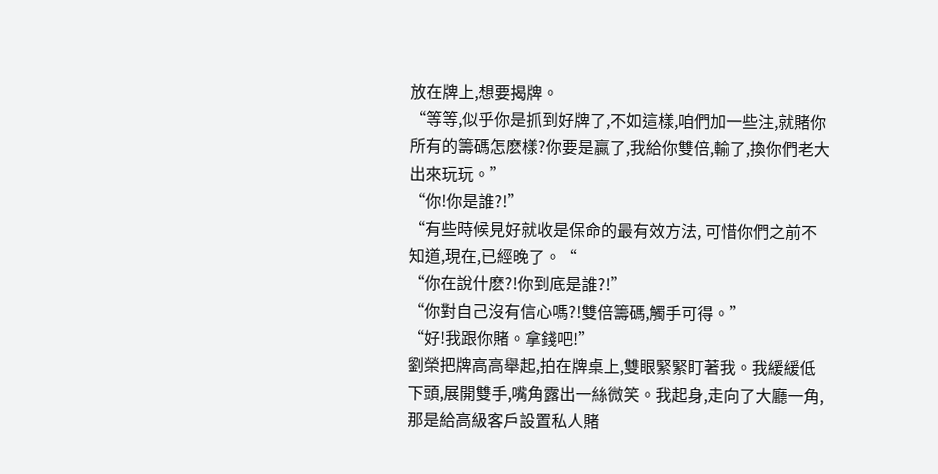放在牌上,想要揭牌。
“等等,似乎你是抓到好牌了,不如這樣,咱們加一些注,就賭你所有的籌碼怎麽樣?你要是贏了,我給你雙倍,輸了,換你們老大出來玩玩。”
“你!你是誰?!”
“有些時候見好就收是保命的最有效方法, 可惜你們之前不知道,現在,已經晚了。“
“你在說什麽?!你到底是誰?!”
“你對自己沒有信心嗎?!雙倍籌碼,觸手可得。”
“好!我跟你賭。拿錢吧!”
劉榮把牌高高舉起,拍在牌桌上,雙眼緊緊盯著我。我緩緩低下頭,展開雙手,嘴角露出一絲微笑。我起身,走向了大廳一角,那是給高級客戶設置私人賭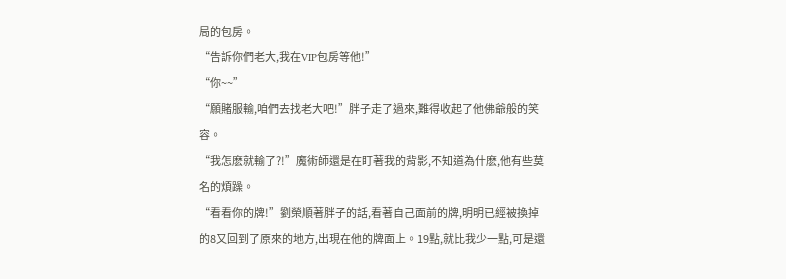局的包房。
“告訴你們老大,我在VIP包房等他!”
“你~~”
“願賭服輸,咱們去找老大吧!”胖子走了過來,難得收起了他佛爺般的笑容。
“我怎麽就輸了?!”魔術師還是在盯著我的背影,不知道為什麽,他有些莫名的煩躁。
“看看你的牌!”劉榮順著胖子的話,看著自己面前的牌,明明已經被換掉的8又回到了原來的地方,出現在他的牌面上。19點,就比我少一點,可是還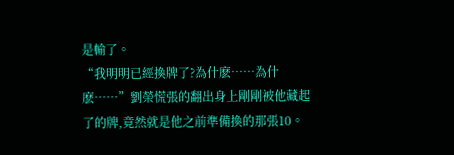是輸了。
“我明明已經換牌了?為什麽……為什麽……”劉榮慌張的翻出身上剛剛被他藏起了的牌,竟然就是他之前準備換的那張10。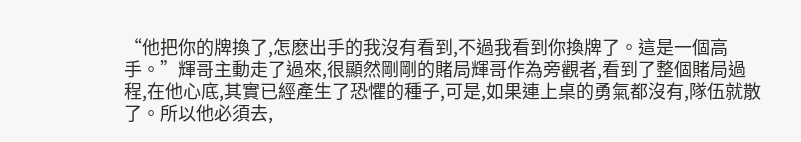“他把你的牌換了,怎麽出手的我沒有看到,不過我看到你換牌了。這是一個高手。”輝哥主動走了過來,很顯然剛剛的賭局輝哥作為旁觀者,看到了整個賭局過程,在他心底,其實已經產生了恐懼的種子,可是,如果連上桌的勇氣都沒有,隊伍就散了。所以他必須去,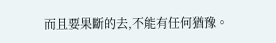而且要果斷的去,不能有任何猶豫。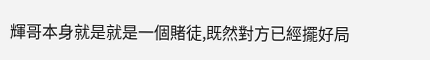輝哥本身就是就是一個賭徒,既然對方已經擺好局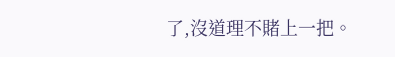了,沒道理不賭上一把。